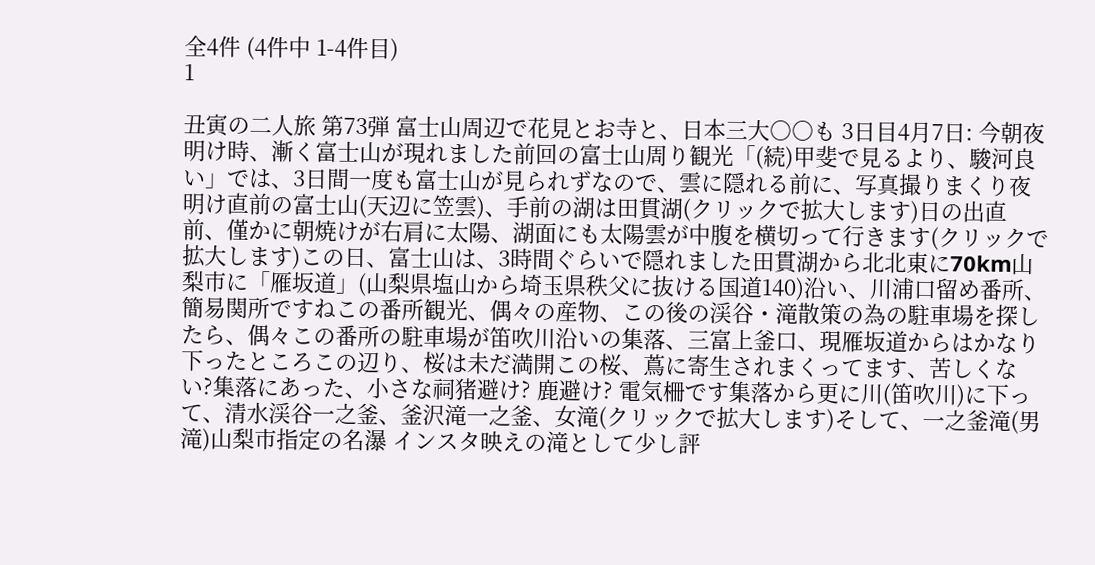全4件 (4件中 1-4件目)
1

丑寅の二人旅 第73弾 富士山周辺で花見とお寺と、日本三大○○も 3日目4月7日: 今朝夜明け時、漸く富士山が現れました前回の富士山周り観光「(続)甲斐で見るより、駿河良い」では、3日間一度も富士山が見られずなので、雲に隠れる前に、写真撮りまくり夜明け直前の富士山(天辺に笠雲)、手前の湖は田貫湖(クリックで拡大します)日の出直前、僅かに朝焼けが右肩に太陽、湖面にも太陽雲が中腹を横切って行きます(クリックで拡大します)この日、富士山は、3時間ぐらいで隠れました田貫湖から北北東に70km山梨市に「雁坂道」(山梨県塩山から埼玉県秩父に抜ける国道140)沿い、川浦口留め番所、簡易関所ですねこの番所観光、偶々の産物、この後の渓谷・滝散策の為の駐車場を探したら、偶々この番所の駐車場が笛吹川沿いの集落、三富上釜口、現雁坂道からはかなり下ったところこの辺り、桜は未だ満開この桜、蔦に寄生されまくってます、苦しくない?集落にあった、小さな祠猪避け? 鹿避け? 電気柵です集落から更に川(笛吹川)に下って、清水渓谷一之釜、釜沢滝一之釜、女滝(クリックで拡大します)そして、一之釜滝(男滝)山梨市指定の名瀑 インスタ映えの滝として少し評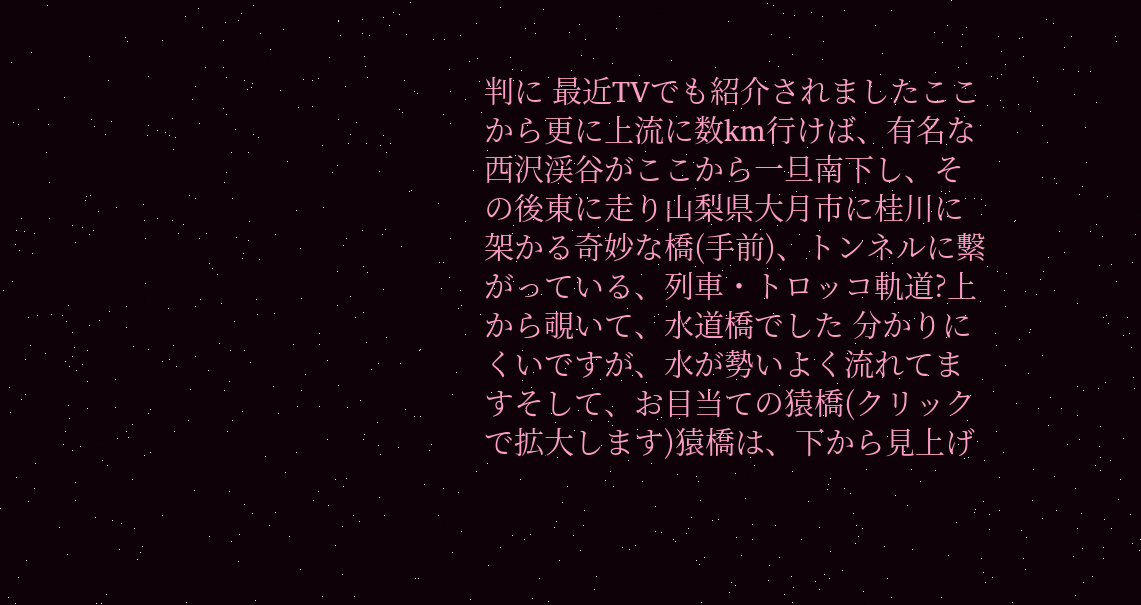判に 最近TVでも紹介されましたここから更に上流に数km行けば、有名な西沢渓谷がここから一旦南下し、その後東に走り山梨県大月市に桂川に架かる奇妙な橋(手前)、トンネルに繫がっている、列車・トロッコ軌道?上から覗いて、水道橋でした 分かりにくいですが、水が勢いよく流れてますそして、お目当ての猿橋(クリックで拡大します)猿橋は、下から見上げ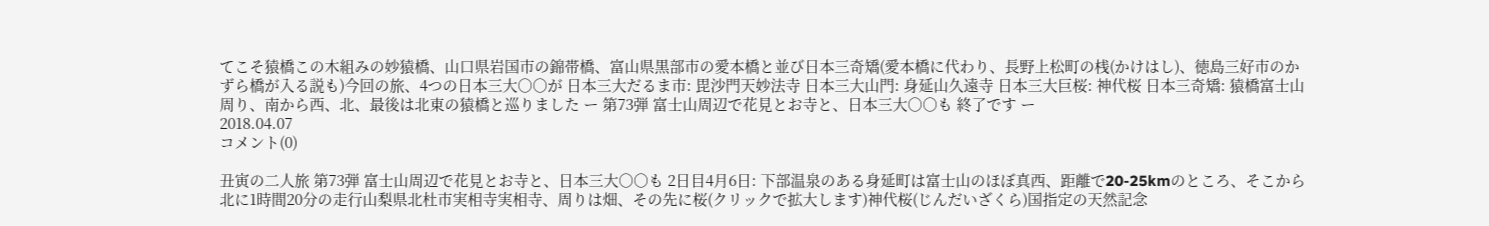てこそ猿橋この木組みの妙猿橋、山口県岩国市の錦帯橋、富山県黒部市の愛本橋と並び日本三奇矯(愛本橋に代わり、長野上松町の桟(かけはし)、徳島三好市のかずら橋が入る説も)今回の旅、4つの日本三大○○が 日本三大だるま市: 毘沙門天妙法寺 日本三大山門: 身延山久遠寺 日本三大巨桜: 神代桜 日本三奇矯: 猿橋富士山周り、南から西、北、最後は北東の猿橋と巡りました ー 第73弾 富士山周辺で花見とお寺と、日本三大○○も 終了です ー
2018.04.07
コメント(0)

丑寅の二人旅 第73弾 富士山周辺で花見とお寺と、日本三大○○も 2日目4月6日: 下部温泉のある身延町は富士山のほぼ真西、距離で20-25kmのところ、そこから北に1時間20分の走行山梨県北杜市実相寺実相寺、周りは畑、その先に桜(クリックで拡大します)神代桜(じんだいざくら)国指定の天然記念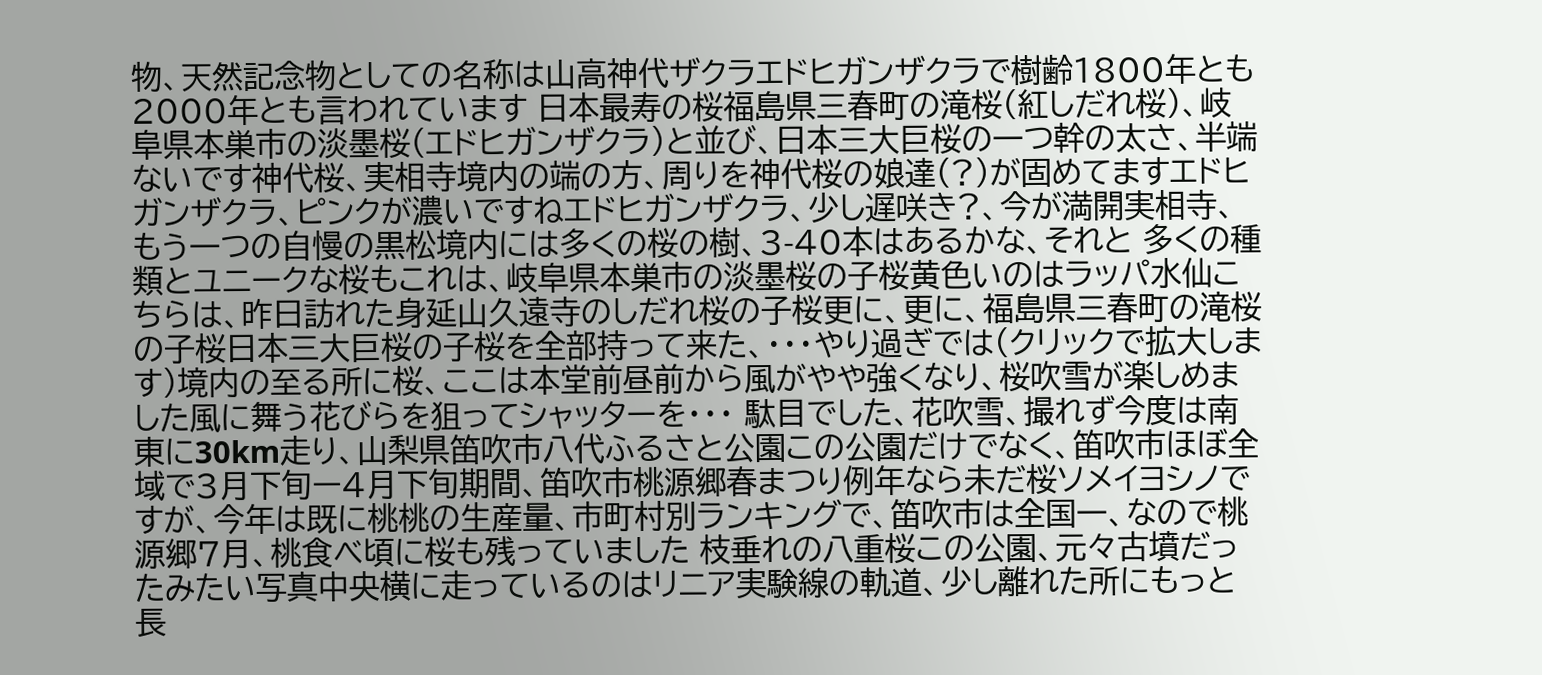物、天然記念物としての名称は山高神代ザクラエドヒガンザクラで樹齢1800年とも2000年とも言われています 日本最寿の桜福島県三春町の滝桜(紅しだれ桜)、岐阜県本巣市の淡墨桜(エドヒガンザクラ)と並び、日本三大巨桜の一つ幹の太さ、半端ないです神代桜、実相寺境内の端の方、周りを神代桜の娘達(?)が固めてますエドヒガンザクラ、ピンクが濃いですねエドヒガンザクラ、少し遅咲き?、今が満開実相寺、もう一つの自慢の黒松境内には多くの桜の樹、3-40本はあるかな、それと 多くの種類とユニークな桜もこれは、岐阜県本巣市の淡墨桜の子桜黄色いのはラッパ水仙こちらは、昨日訪れた身延山久遠寺のしだれ桜の子桜更に、更に、福島県三春町の滝桜の子桜日本三大巨桜の子桜を全部持って来た、・・・やり過ぎでは(クリックで拡大します)境内の至る所に桜、ここは本堂前昼前から風がやや強くなり、桜吹雪が楽しめました風に舞う花びらを狙ってシャッターを・・・ 駄目でした、花吹雪、撮れず今度は南東に30km走り、山梨県笛吹市八代ふるさと公園この公園だけでなく、笛吹市ほぼ全域で3月下旬ー4月下旬期間、笛吹市桃源郷春まつり例年なら未だ桜ソメイヨシノですが、今年は既に桃桃の生産量、市町村別ランキングで、笛吹市は全国一、なので桃源郷7月、桃食べ頃に桜も残っていました 枝垂れの八重桜この公園、元々古墳だったみたい写真中央横に走っているのはリニア実験線の軌道、少し離れた所にもっと長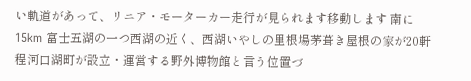い軌道があって、リニア・モーターカー走行が見られます移動します 南に15km 富士五湖の一つ西湖の近く、西湖いやしの里根場茅葺き屋根の家が20軒程河口湖町が設立・運営する野外博物館と言う位置づ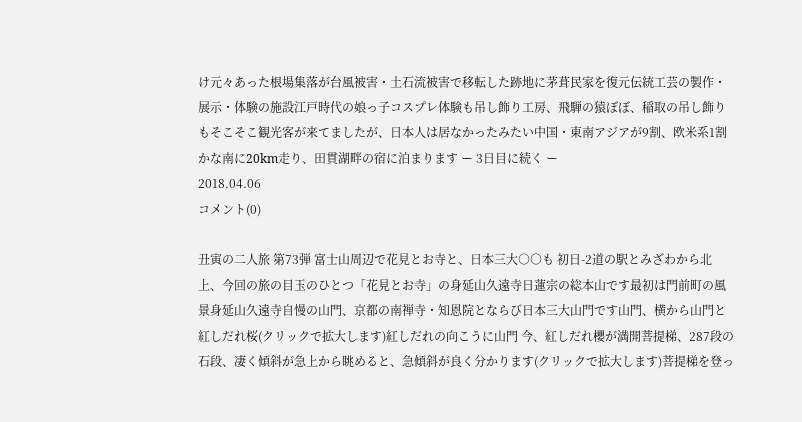け元々あった根場集落が台風被害・土石流被害で移転した跡地に茅葺民家を復元伝統工芸の製作・展示・体験の施設江戸時代の娘っ子コスプレ体験も吊し飾り工房、飛騨の猿ぼぼ、稲取の吊し飾りもそこそこ観光客が来てましたが、日本人は居なかったみたい中国・東南アジアが9割、欧米系1割かな南に20km走り、田貫湖畔の宿に泊まります ー 3日目に続く ー
2018.04.06
コメント(0)

丑寅の二人旅 第73弾 富士山周辺で花見とお寺と、日本三大○○も 初日-2道の駅とみざわから北上、今回の旅の目玉のひとつ「花見とお寺」の身延山久遠寺日蓮宗の総本山です最初は門前町の風景身延山久遠寺自慢の山門、京都の南禅寺・知恩院とならび日本三大山門です山門、横から山門と紅しだれ桜(クリックで拡大します)紅しだれの向こうに山門 今、紅しだれ櫻が満開菩提梯、287段の石段、凄く傾斜が急上から眺めると、急傾斜が良く分かります(クリックで拡大します)菩提梯を登っ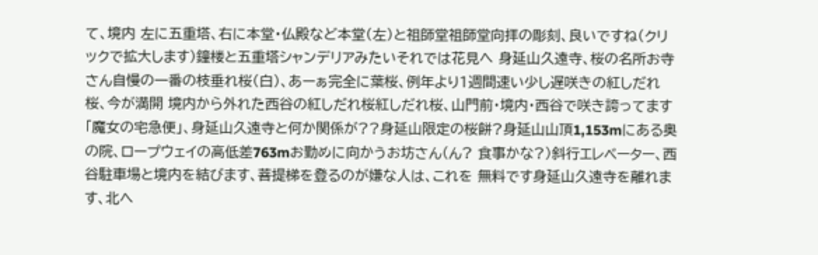て、境内 左に五重塔、右に本堂・仏殿など本堂(左)と祖師堂祖師堂向拝の彫刻、良いですね(クリックで拡大します)鐘楼と五重塔シャンデリアみたいそれでは花見へ 身延山久遠寺、桜の名所お寺さん自慢の一番の枝垂れ桜(白)、あーぁ完全に葉桜、例年より1週間速い少し遅咲きの紅しだれ桜、今が満開 境内から外れた西谷の紅しだれ桜紅しだれ桜、山門前・境内・西谷で咲き誇ってます「魔女の宅急便」、身延山久遠寺と何か関係が??身延山限定の桜餅?身延山山頂1,153mにある奥の院、ロープウェイの高低差763mお勤めに向かうお坊さん(ん? 食事かな?)斜行エレベーター、西谷駐車場と境内を結びます、菩提梯を登るのが嫌な人は、これを 無料です身延山久遠寺を離れます、北へ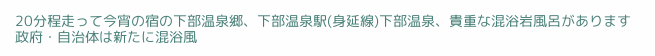20分程走って今宵の宿の下部温泉郷、下部温泉駅(身延線)下部温泉、貴重な混浴岩風呂があります 政府・自治体は新たに混浴風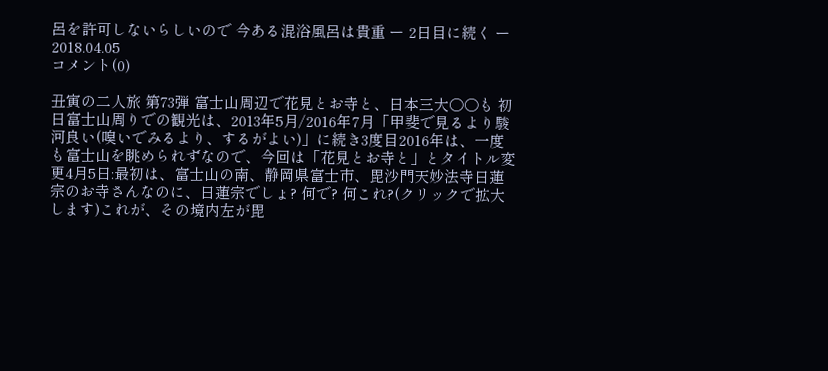呂を許可しないらしいので 今ある混浴風呂は貴重 ー 2日目に続く ー
2018.04.05
コメント(0)

丑寅の二人旅 第73弾 富士山周辺で花見とお寺と、日本三大○○も 初日富士山周りでの観光は、2013年5月/2016年7月「甲斐で見るより駿河良い(嗅いでみるより、するがよい)」に続き3度目2016年は、一度も富士山を眺められずなので、今回は「花見とお寺と」とタイトル変更4月5日:最初は、富士山の南、静岡県富士市、毘沙門天妙法寺日蓮宗のお寺さんなのに、日蓮宗でしょ? 何で? 何これ?(クリックで拡大します)これが、その境内左が毘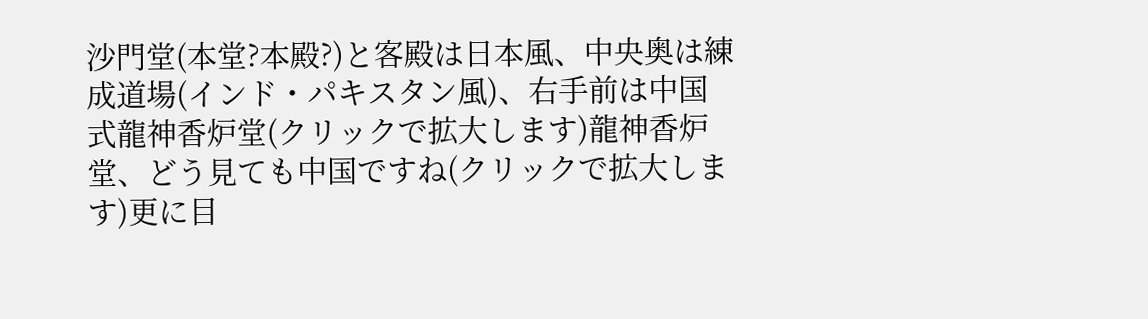沙門堂(本堂?本殿?)と客殿は日本風、中央奥は練成道場(インド・パキスタン風)、右手前は中国式龍神香炉堂(クリックで拡大します)龍神香炉堂、どう見ても中国ですね(クリックで拡大します)更に目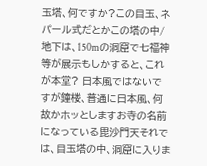玉塔、何ですか?この目玉、ネパール式だとかこの塔の中/地下は、150mの洞窟で七福神等が展示もしかすると、これが本堂? 日本風ではないですが鐘楼、普通に日本風、何故かホッとしますお寺の名前になっている毘沙門天それでは、目玉塔の中、洞窟に入りま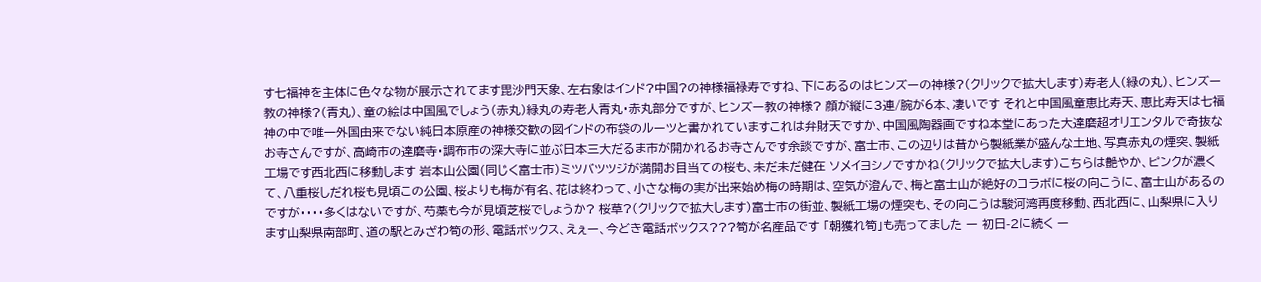す七福神を主体に色々な物が展示されてます毘沙門天象、左右象はインド?中国?の神様福禄寿ですね、下にあるのはヒンズーの神様?(クリックで拡大します)寿老人(緑の丸)、ヒンズー教の神様?(青丸)、童の絵は中国風でしょう(赤丸)緑丸の寿老人青丸・赤丸部分ですが、ヒンズー教の神様? 顔が縦に3連/腕が6本、凄いです それと中国風童恵比寿天、恵比寿天は七福神の中で唯一外国由来でない純日本原産の神様交歓の図インドの布袋のルーツと書かれていますこれは弁財天ですか、中国風陶器画ですね本堂にあった大達磨超オリエンタルで奇抜なお寺さんですが、高崎市の達磨寺・調布市の深大寺に並ぶ日本三大だるま市が開かれるお寺さんです余談ですが、富士市、この辺りは昔から製紙業が盛んな土地、写真赤丸の煙突、製紙工場です西北西に移動します 岩本山公園(同じく富士市)ミツバツツジが満開お目当ての桜も、未だ未だ健在 ソメイヨシノですかね(クリックで拡大します)こちらは艶やか、ピンクが濃くて、八重桜しだれ桜も見頃この公園、桜よりも梅が有名、花は終わって、小さな梅の実が出来始め梅の時期は、空気が澄んで、梅と富士山が絶好のコラボに桜の向こうに、富士山があるのですが・・・・多くはないですが、芍薬も今が見頃芝桜でしょうか? 桜草?(クリックで拡大します)富士市の街並、製紙工場の煙突も、その向こうは駿河湾再度移動、西北西に、山梨県に入ります山梨県南部町、道の駅とみざわ筍の形、電話ボックス、えぇー、今どき電話ボックス???筍が名産品です 「朝獲れ筍」も売ってました ー 初日-2に続く ー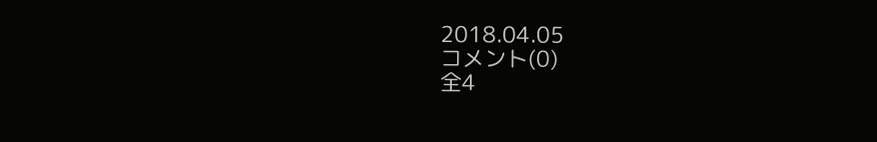2018.04.05
コメント(0)
全4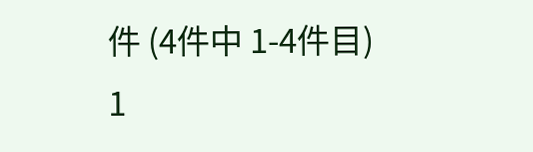件 (4件中 1-4件目)
1